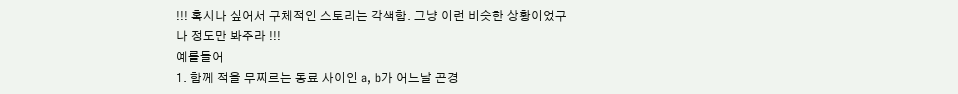!!! 혹시나 싶어서 구체적인 스토리는 각색함. 그냥 이런 비슷한 상황이었구나 정도만 봐주라 !!!
예를들어
1. 함께 적을 무찌르는 동료 사이인 a, b가 어느날 곤경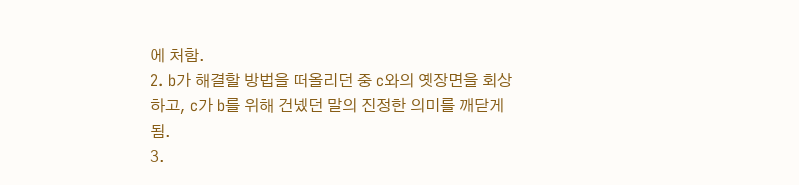에 처함.
2. b가 해결할 방법을 떠올리던 중 c와의 옛장면을 회상하고, c가 b를 위해 건넸던 말의 진정한 의미를 깨닫게 됨.
3.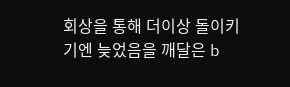회상을 통해 더이상 돌이키기엔 늦었음을 깨달은 b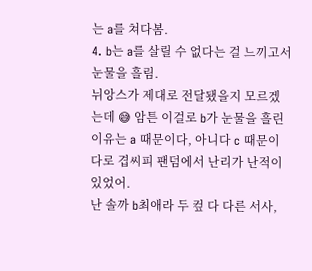는 a를 쳐다봄.
4. b는 a를 살릴 수 없다는 걸 느끼고서 눈물을 흘림.
뉘앙스가 제대로 전달됐을지 모르겠는데 😅 암튼 이걸로 b가 눈물을 흘린 이유는 a 때문이다, 아니다 c 때문이다로 겹씨피 팬덤에서 난리가 난적이 있었어.
난 솔까 b최애라 두 컾 다 다른 서사,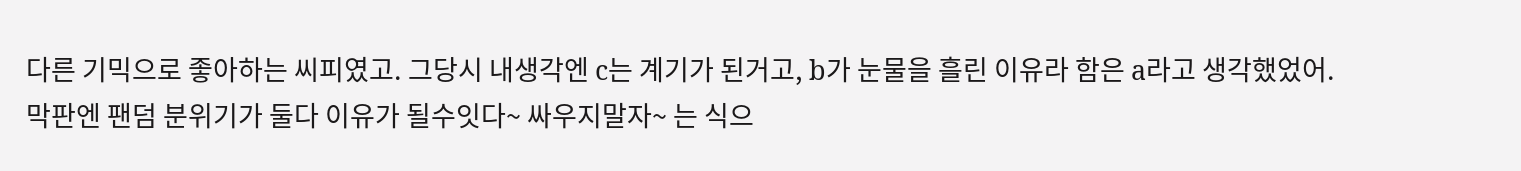다른 기믹으로 좋아하는 씨피였고. 그당시 내생각엔 c는 계기가 된거고, b가 눈물을 흘린 이유라 함은 a라고 생각했었어.
막판엔 팬덤 분위기가 둘다 이유가 될수잇다~ 싸우지말자~ 는 식으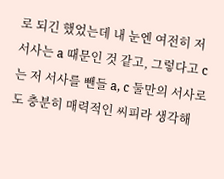로 되긴 했었는데 내 눈엔 여전히 저 서사는 a 때문인 것 같고, 그렇다고 c는 저 서사를 뺀들 a, c 둘만의 서사로도 충분히 매력적인 씨피라 생각해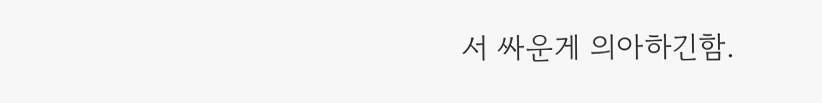서 싸운게 의아하긴함.